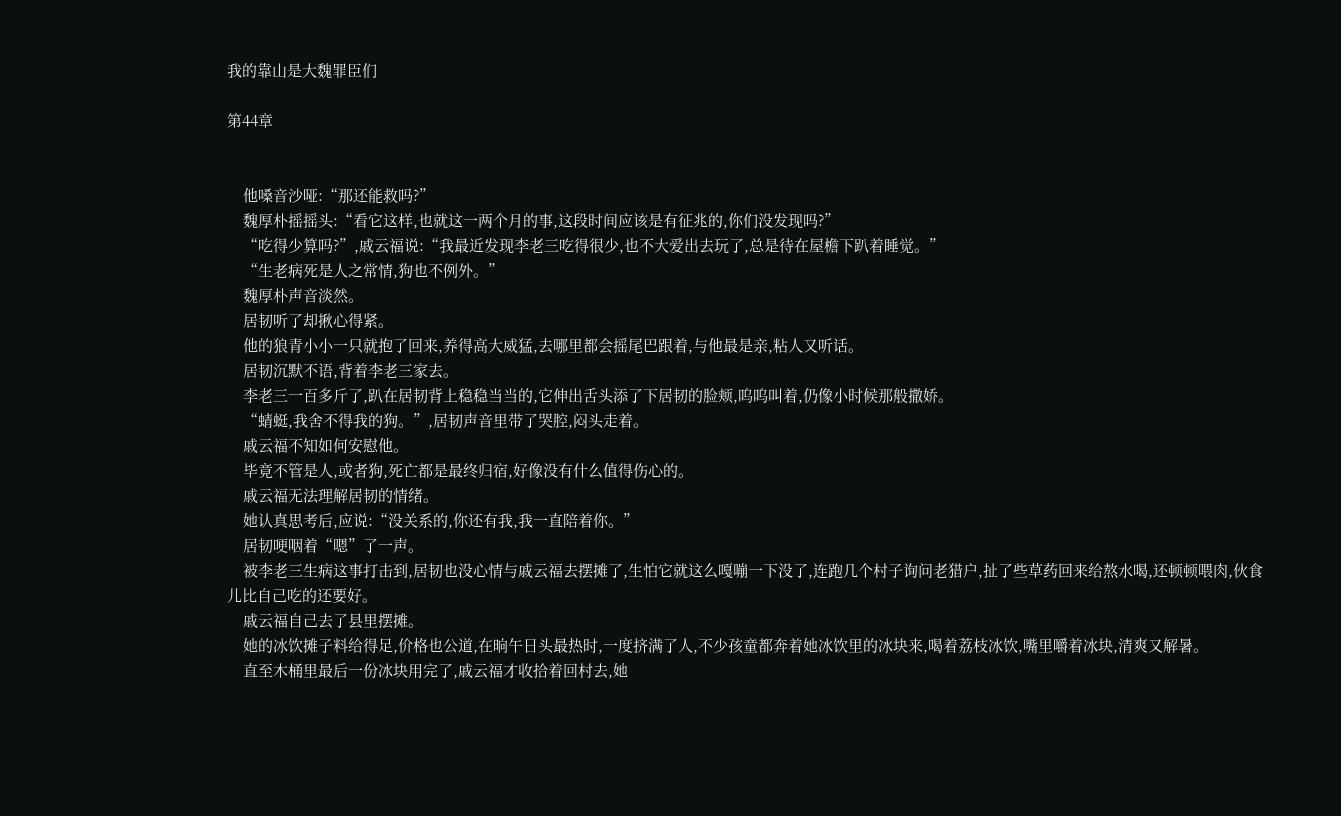我的靠山是大魏罪臣们

第44章


    他嗓音沙哑:“那还能救吗?”
    魏厚朴摇摇头:“看它这样,也就这一两个月的事,这段时间应该是有征兆的,你们没发现吗?”
    “吃得少算吗?”,戚云福说:“我最近发现李老三吃得很少,也不大爱出去玩了,总是待在屋檐下趴着睡觉。”
    “生老病死是人之常情,狗也不例外。”
    魏厚朴声音淡然。
    居韧听了却揪心得紧。
    他的狼青小小一只就抱了回来,养得高大威猛,去哪里都会摇尾巴跟着,与他最是亲,粘人又听话。
    居韧沉默不语,背着李老三家去。
    李老三一百多斤了,趴在居韧背上稳稳当当的,它伸出舌头添了下居韧的脸颊,呜呜叫着,仍像小时候那般撒娇。
    “蜻蜓,我舍不得我的狗。”,居韧声音里带了哭腔,闷头走着。
    戚云福不知如何安慰他。
    毕竟不管是人,或者狗,死亡都是最终归宿,好像没有什么值得伤心的。
    戚云福无法理解居韧的情绪。
    她认真思考后,应说:“没关系的,你还有我,我一直陪着你。”
    居韧哽咽着“嗯”了一声。
    被李老三生病这事打击到,居韧也没心情与戚云福去摆摊了,生怕它就这么嘎嘣一下没了,连跑几个村子询问老猎户,扯了些草药回来给熬水喝,还顿顿喂肉,伙食儿比自己吃的还要好。
    戚云福自己去了县里摆摊。
    她的冰饮摊子料给得足,价格也公道,在晌午日头最热时,一度挤满了人,不少孩童都奔着她冰饮里的冰块来,喝着荔枝冰饮,嘴里嚼着冰块,清爽又解暑。
    直至木桶里最后一份冰块用完了,戚云福才收拾着回村去,她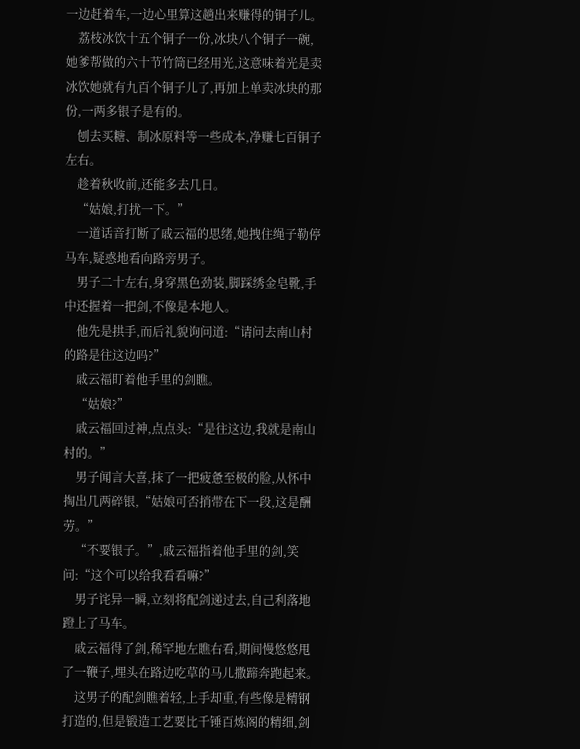一边赶着车,一边心里算这趟出来赚得的铜子儿。
    荔枝冰饮十五个铜子一份,冰块八个铜子一碗,她爹帮做的六十节竹筒已经用光,这意味着光是卖冰饮她就有九百个铜子儿了,再加上单卖冰块的那份,一两多银子是有的。
    刨去买糖、制冰原料等一些成本,净赚七百铜子左右。
    趁着秋收前,还能多去几日。
    “姑娘,打扰一下。”
    一道话音打断了戚云福的思绪,她拽住绳子勒停马车,疑惑地看向路旁男子。
    男子二十左右,身穿黑色劲装,脚踩绣金皂靴,手中还握着一把剑,不像是本地人。
    他先是拱手,而后礼貌询问道:“请问去南山村的路是往这边吗?”
    戚云福盯着他手里的剑瞧。
    “姑娘?”
    戚云福回过神,点点头:“是往这边,我就是南山村的。”
    男子闻言大喜,抹了一把疲惫至极的脸,从怀中掏出几两碎银,“姑娘可否捎带在下一段,这是酬劳。”
    “不要银子。”,戚云福指着他手里的剑,笑问:“这个可以给我看看嘛?”
    男子诧异一瞬,立刻将配剑递过去,自己利落地蹬上了马车。
    戚云福得了剑,稀罕地左瞧右看,期间慢悠悠甩了一鞭子,埋头在路边吃草的马儿撒蹄奔跑起来。
    这男子的配剑瞧着轻,上手却重,有些像是精钢打造的,但是锻造工艺要比千锤百炼阁的精细,剑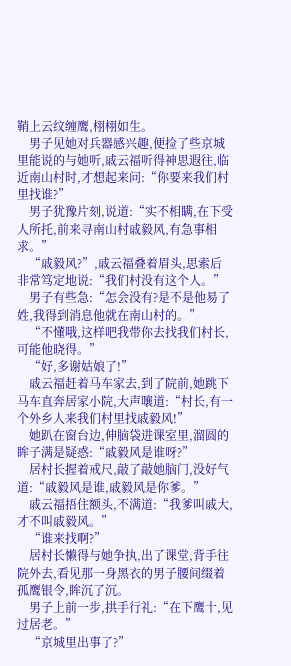鞘上云纹缠鹰,栩栩如生。
    男子见她对兵器感兴趣,便捡了些京城里能说的与她听,戚云福听得神思遐往,临近南山村时,才想起来问:“你要来我们村里找谁?”
    男子犹豫片刻,说道:“实不相瞒,在下受人所托,前来寻南山村戚毅风,有急事相求。”
    “戚毅风?”,戚云福叠着眉头,思索后非常笃定地说:“我们村没有这个人。”
    男子有些急:“怎会没有?是不是他易了姓,我得到消息他就在南山村的。”
    “不懂哦,这样吧我带你去找我们村长,可能他晓得。”
    “好,多谢姑娘了!”
    戚云福赶着马车家去,到了院前,她跳下马车直奔居家小院,大声嚷道:“村长,有一个外乡人来我们村里找戚毅风!”
    她趴在窗台边,伸脑袋进课室里,溜圆的眸子满是疑惑:“戚毅风是谁呀?”
    居村长握着戒尺,敲了敲她脑门,没好气道:“戚毅风是谁,戚毅风是你爹。”
    戚云福捂住额头,不满道:“我爹叫戚大,才不叫戚毅风。”
    “谁来找啊?”
    居村长懒得与她争执,出了课堂,背手往院外去,看见那一身黑衣的男子腰间缀着孤鹰银令,眸沉了沉。
    男子上前一步,拱手行礼:“在下鹰十,见过居老。”
    “京城里出事了?”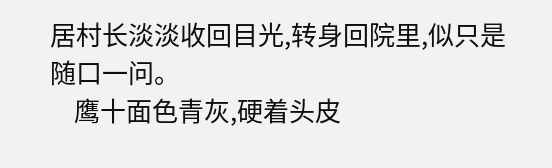居村长淡淡收回目光,转身回院里,似只是随口一问。
    鹰十面色青灰,硬着头皮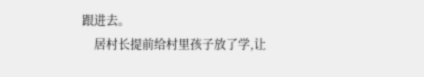跟进去。
    居村长提前给村里孩子放了学,让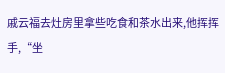戚云福去灶房里拿些吃食和茶水出来,他挥挥手,“坐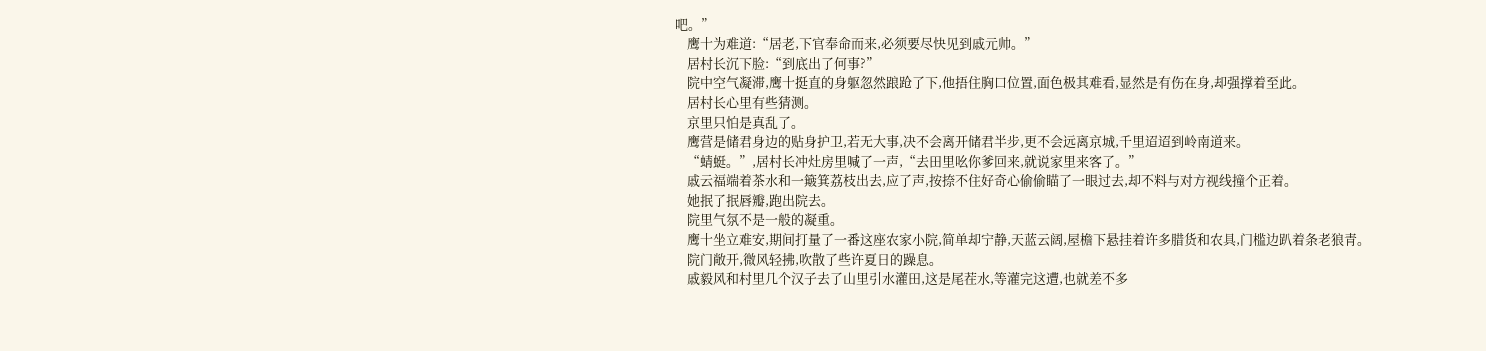吧。”
    鹰十为难道:“居老,下官奉命而来,必须要尽快见到戚元帅。”
    居村长沉下脸:“到底出了何事?”
    院中空气凝滞,鹰十挺直的身躯忽然踉跄了下,他捂住胸口位置,面色极其难看,显然是有伤在身,却强撑着至此。
    居村长心里有些猜测。
    京里只怕是真乱了。
    鹰营是储君身边的贴身护卫,若无大事,决不会离开储君半步,更不会远离京城,千里迢迢到岭南道来。
    “蜻蜓。”,居村长冲灶房里喊了一声,“去田里吆你爹回来,就说家里来客了。”
    戚云福端着茶水和一簸箕荔枝出去,应了声,按捺不住好奇心偷偷瞄了一眼过去,却不料与对方视线撞个正着。
    她抿了抿唇瓣,跑出院去。
    院里气氛不是一般的凝重。
    鹰十坐立难安,期间打量了一番这座农家小院,简单却宁静,天蓝云阔,屋檐下悬挂着许多腊货和农具,门槛边趴着条老狼青。
    院门敞开,微风轻拂,吹散了些许夏日的躁息。
    戚毅风和村里几个汉子去了山里引水灌田,这是尾茬水,等灌完这遭,也就差不多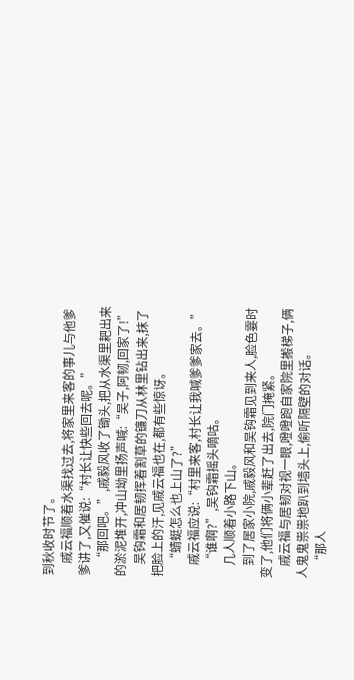到秋收时节了。
    戚云福顺着水渠找过去,将家里来客的事儿与他爹爹讲了,又催说:“村长让快些回去呢。”
    “那回吧。”,戚毅风收了锄头,把从水渠里耙出来的淤泥堆开,冲山坳里扬声喊:“吴子,阿韧,回家了!”
    吴钩霜和居韧挥着割草的镰刀从林里钻出来,抹了把脸上的汗,见戚云福也在,都有些惊讶。
    “蜻蜓怎么也上山了?”
    戚云福应说:“村里来客,村长让我喊爹爹家去。”
    “谁啊?”,吴钩霜摇头嘀咕。
    几人顺着小路下山。
    到了居家小院,戚毅风和吴钩霜见到来人,脸色霎时变了,他们将俩小辈赶了出去,院门掩紧。
    戚云福与居韧对视一眼,噔噔跑自家院里搬梯子,俩人鬼鬼祟祟地趴到墙头上,偷听隔壁的对话。
    “那人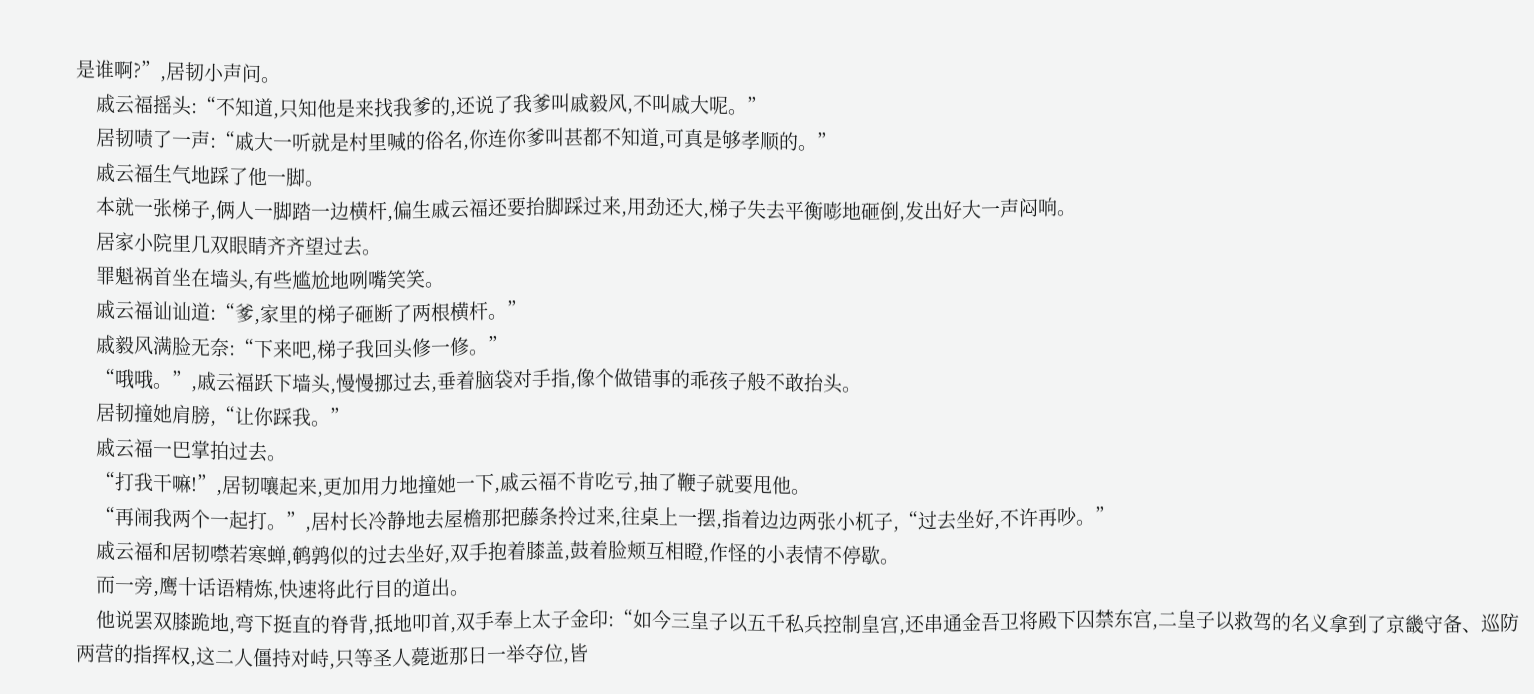是谁啊?”,居韧小声问。
    戚云福摇头:“不知道,只知他是来找我爹的,还说了我爹叫戚毅风,不叫戚大呢。”
    居韧啧了一声:“戚大一听就是村里喊的俗名,你连你爹叫甚都不知道,可真是够孝顺的。”
    戚云福生气地踩了他一脚。
    本就一张梯子,俩人一脚踏一边横杆,偏生戚云福还要抬脚踩过来,用劲还大,梯子失去平衡嘭地砸倒,发出好大一声闷响。
    居家小院里几双眼睛齐齐望过去。
    罪魁祸首坐在墙头,有些尴尬地咧嘴笑笑。
    戚云福讪讪道:“爹,家里的梯子砸断了两根横杆。”
    戚毅风满脸无奈:“下来吧,梯子我回头修一修。”
    “哦哦。”,戚云福跃下墙头,慢慢挪过去,垂着脑袋对手指,像个做错事的乖孩子般不敢抬头。
    居韧撞她肩膀,“让你踩我。”
    戚云福一巴掌拍过去。
    “打我干嘛!”,居韧嚷起来,更加用力地撞她一下,戚云福不肯吃亏,抽了鞭子就要甩他。
    “再闹我两个一起打。”,居村长冷静地去屋檐那把藤条拎过来,往桌上一摆,指着边边两张小杌子,“过去坐好,不许再吵。”
    戚云福和居韧噤若寒蝉,鹌鹑似的过去坐好,双手抱着膝盖,鼓着脸颊互相瞪,作怪的小表情不停歇。
    而一旁,鹰十话语精炼,快速将此行目的道出。
    他说罢双膝跪地,弯下挺直的脊背,抵地叩首,双手奉上太子金印:“如今三皇子以五千私兵控制皇宫,还串通金吾卫将殿下囚禁东宫,二皇子以救驾的名义拿到了京畿守备、巡防两营的指挥权,这二人僵持对峙,只等圣人薨逝那日一举夺位,皆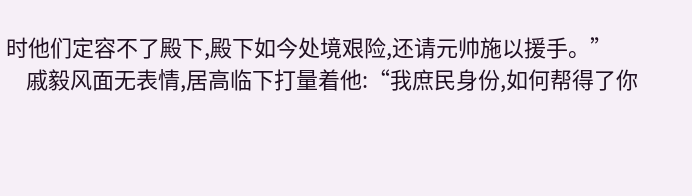时他们定容不了殿下,殿下如今处境艰险,还请元帅施以援手。”
    戚毅风面无表情,居高临下打量着他:“我庶民身份,如何帮得了你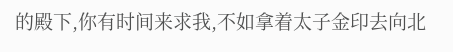的殿下,你有时间来求我,不如拿着太子金印去向北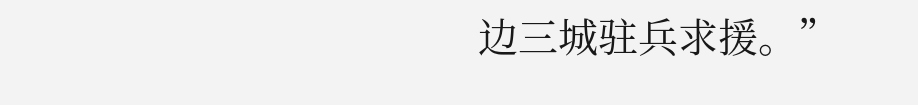边三城驻兵求援。”